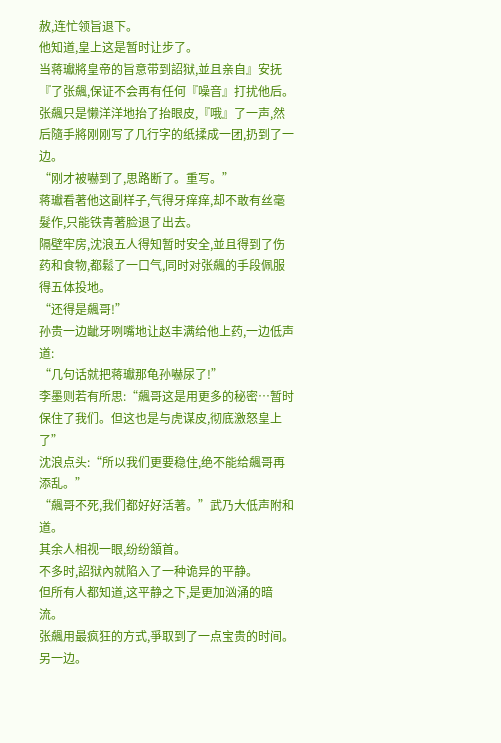赦,连忙领旨退下。
他知道,皇上这是暂时让步了。
当蒋瓛將皇帝的旨意带到詔狱,並且亲自』安抚『了张飆,保证不会再有任何『噪音』打扰他后。
张飆只是懒洋洋地抬了抬眼皮,『哦』了一声,然后隨手將刚刚写了几行字的纸揉成一团,扔到了一边。
“刚才被嚇到了,思路断了。重写。”
蒋瓛看著他这副样子,气得牙痒痒,却不敢有丝毫髮作,只能铁青著脸退了出去。
隔壁牢房,沈浪五人得知暂时安全,並且得到了伤药和食物,都鬆了一口气,同时对张飆的手段佩服得五体投地。
“还得是飆哥!”
孙贵一边齜牙咧嘴地让赵丰满给他上药,一边低声道:
“几句话就把蒋瓛那龟孙嚇尿了!”
李墨则若有所思:“飆哥这是用更多的秘密…暂时保住了我们。但这也是与虎谋皮,彻底激怒皇上了”
沈浪点头:“所以我们更要稳住,绝不能给飆哥再添乱。”
“飆哥不死,我们都好好活著。”武乃大低声附和道。
其余人相视一眼,纷纷頷首。
不多时,詔狱內就陷入了一种诡异的平静。
但所有人都知道,这平静之下,是更加汹涌的暗流。
张飆用最疯狂的方式,爭取到了一点宝贵的时间。
另一边。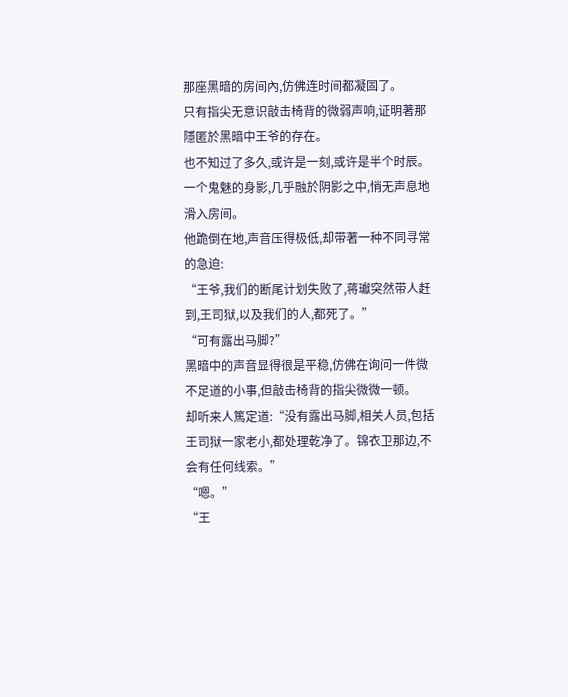那座黑暗的房间內,仿佛连时间都凝固了。
只有指尖无意识敲击椅背的微弱声响,证明著那隱匿於黑暗中王爷的存在。
也不知过了多久,或许是一刻,或许是半个时辰。
一个鬼魅的身影,几乎融於阴影之中,悄无声息地滑入房间。
他跪倒在地,声音压得极低,却带著一种不同寻常的急迫:
“王爷,我们的断尾计划失败了,蒋瓛突然带人赶到,王司狱,以及我们的人,都死了。”
“可有露出马脚?”
黑暗中的声音显得很是平稳,仿佛在询问一件微不足道的小事,但敲击椅背的指尖微微一顿。
却听来人篤定道:“没有露出马脚,相关人员,包括王司狱一家老小,都处理乾净了。锦衣卫那边,不会有任何线索。”
“嗯。”
“王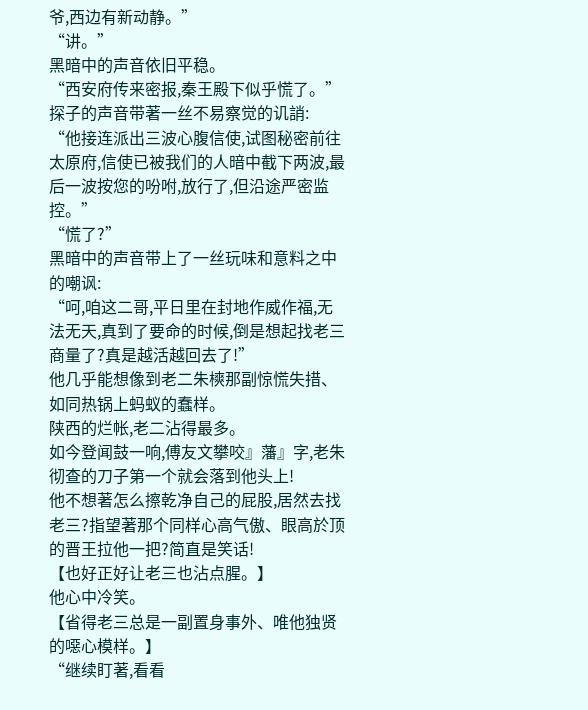爷,西边有新动静。”
“讲。”
黑暗中的声音依旧平稳。
“西安府传来密报,秦王殿下似乎慌了。”
探子的声音带著一丝不易察觉的讥誚:
“他接连派出三波心腹信使,试图秘密前往太原府,信使已被我们的人暗中截下两波,最后一波按您的吩咐,放行了,但沿途严密监控。”
“慌了?”
黑暗中的声音带上了一丝玩味和意料之中的嘲讽:
“呵,咱这二哥,平日里在封地作威作福,无法无天,真到了要命的时候,倒是想起找老三商量了?真是越活越回去了!”
他几乎能想像到老二朱樉那副惊慌失措、如同热锅上蚂蚁的蠢样。
陕西的烂帐,老二沾得最多。
如今登闻鼓一响,傅友文攀咬』藩』字,老朱彻查的刀子第一个就会落到他头上!
他不想著怎么擦乾净自己的屁股,居然去找老三?指望著那个同样心高气傲、眼高於顶的晋王拉他一把?简直是笑话!
【也好正好让老三也沾点腥。】
他心中冷笑。
【省得老三总是一副置身事外、唯他独贤的噁心模样。】
“继续盯著,看看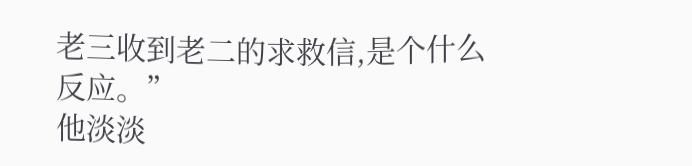老三收到老二的求救信,是个什么反应。”
他淡淡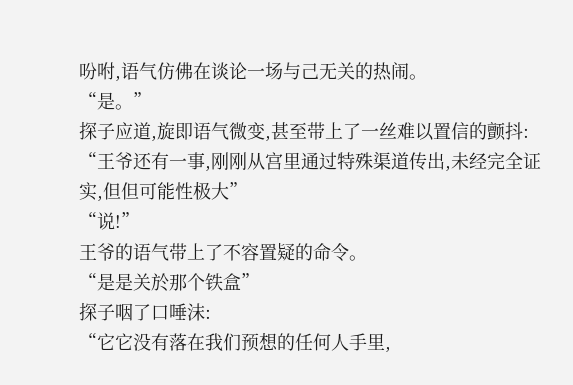吩咐,语气仿佛在谈论一场与己无关的热闹。
“是。”
探子应道,旋即语气微变,甚至带上了一丝难以置信的颤抖:
“王爷还有一事,刚刚从宫里通过特殊渠道传出,未经完全证实,但但可能性极大”
“说!”
王爷的语气带上了不容置疑的命令。
“是是关於那个铁盒”
探子咽了口唾沫:
“它它没有落在我们预想的任何人手里,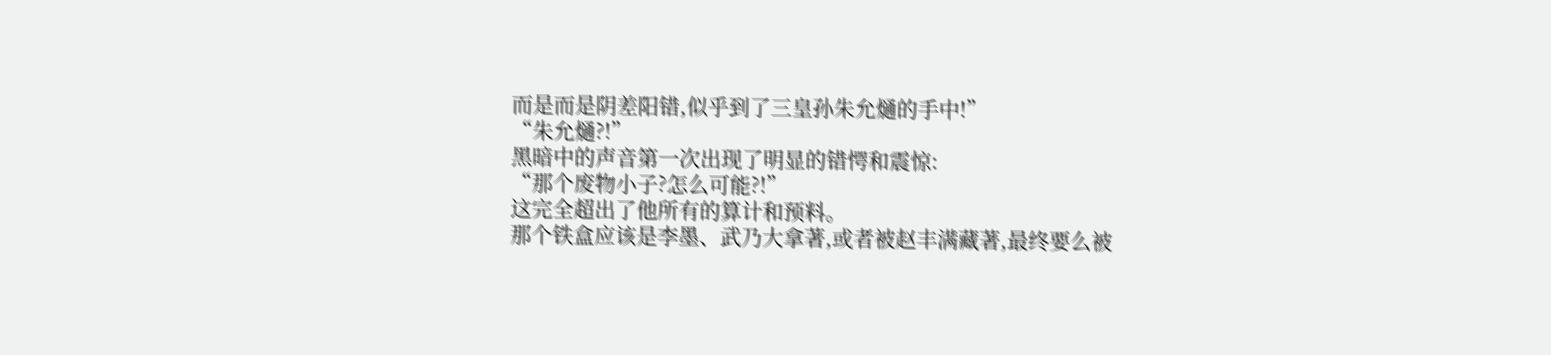而是而是阴差阳错,似乎到了三皇孙朱允熥的手中!”
“朱允熥?!”
黑暗中的声音第一次出现了明显的错愕和震惊:
“那个废物小子?怎么可能?!”
这完全超出了他所有的算计和预料。
那个铁盒应该是李墨、武乃大拿著,或者被赵丰满藏著,最终要么被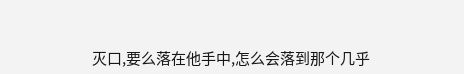灭口,要么落在他手中,怎么会落到那个几乎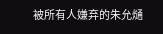被所有人嫌弃的朱允熥